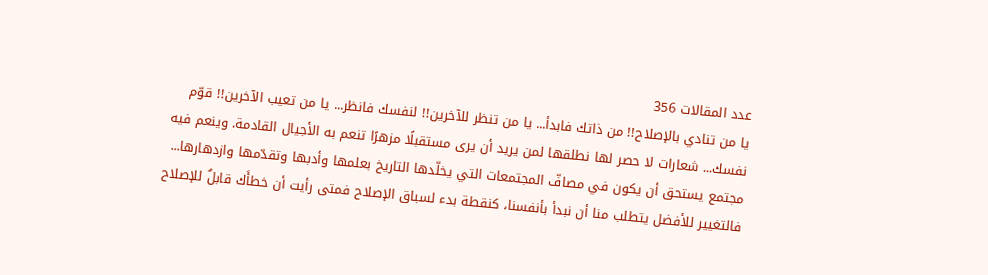عدد المقالات 356
يا من تنادي بالإصلاح!! من ذاتك فابدأ... يا من تنظر للآخرين!! لنفسك فانظر... يا من تعيب الآخرين!! قوّم نفسك... شعارات لا حصر لها نطلقها لمن يريد أن يرى مستقبلًا مزهرًا تنعم به الأجيال القادمة. وينعم فيه مجتمع يستحق أن يكون في مصافّ المجتمعات التي يخلّدها التاريخ بعلمها وأدبها وتقدّمها وازدهارها... فالتغيير للأفضل يتطلب منا أن نبدأ بأنفسنا، كنقطة بدء لسباق الإصلاح فمتى رأيت أن خطأَك قابلٌ للإصلاح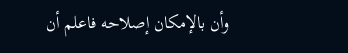وأن بالإمكان إصلاحه فاعلم أن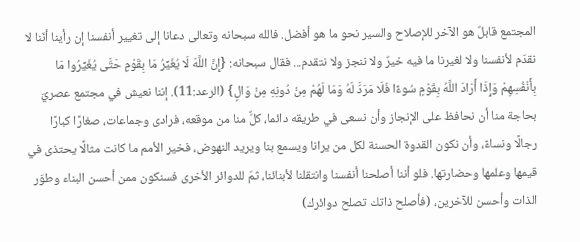المجتمع قابلٌ هو الآخر للإصلاح والسير نحو ما هو أفضل. فالله سبحانه وتعالى دعانا إلى تغيير أنفسنا إن رأينا أنّنا لا نقدّم لأنفسنا ولا لغيرنا ما فيه خيرٌ ولا ننجز ولا نتقدم... فقال سبحانه: {إِنَّ اللَّهَ لَا يُغَيِّرُ مَا بِقَوْمٍ حَتَّى يُغَيِّرُوا مَا بِأَنْفُسِهِمْ وَإِذَا أَرَادَ اللَّهُ بِقَوْمٍ سُوءًا فَلَا مَرَدَّ لَهُ وَمَا لَهُمْ مِنْ دُونِهِ مِنْ وَالٍ} (الرعد:11). إننا نعيش في مجتمع عصريّ بحاجة منا أن نحافظ على الإنجاز وأن نسعى في طريقه دائما، كلٌّ منا من موقعه، فرادى وجماعات، صغارًا كبارًا رجالًا ونساءً، وأن نكون القدوة الحسنة لكل من يرانا ويسمع بنا ويريد النهوض، فخير الأمم ما كانت مثالًا يحتذى في قيمها وعلمها وحضارتها. فلو أننا أصلحنا أنفسنا وانتقلنا لأبنائنا، ثمّ للدوائر الأخرى فسنكون ممن أحسن البناء وطوّر الذات وأحسن للآخرين، (فأصلح ذاتك تصلح دوائرك)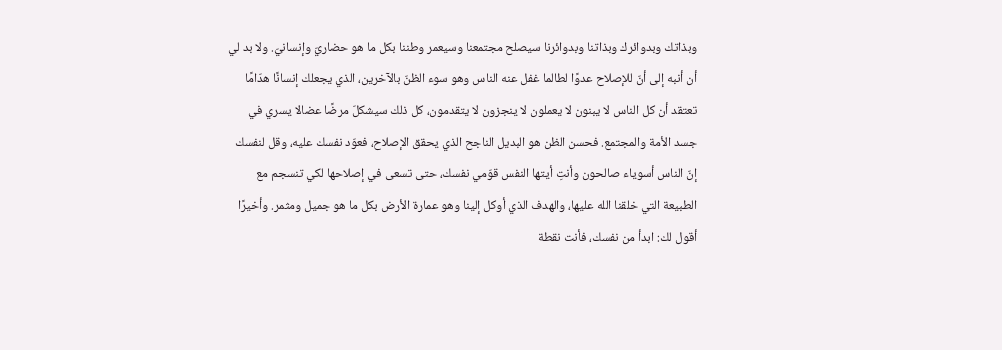وبذاتك وبدوائرك وبذاتنا وبدوائرنا سيصلح مجتمعنا وسيعمر وطننا بكل ما هو حضاريّ وإنسانيّ. ولا بد لي أن أنبه إلى أنّ للإصلاح عدوًا لطالما غفل عنه الناس وهو سوء الظنّ بالآخرين، الذي يجعلك إنسانًا هدّامًا تعتقد أن كل الناس لا يبنون لا يعملون لا ينجزون لا يتقدمون، كل ذلك سيشكلّ مرضًا عضالا يسري في جسد الأمة والمجتمع. فحسن الظن هو البديل الناجح الذي يحقق الإصلاح، فعوّد نفسك عليه، وقل لنفسك إنّ الناس أسوياء صالحون وأنتِ أيتها النفس قوّمي نفسك، حتى تسعى في إصلاحها لكي تنسجم مع الطبيعة التي خلقنا الله عليها، والهدف الذي أوكل إلينا وهو عمارة الأرض بكل ما هو جميل ومثمر. وأخيرًا أقول لك: ابدأ من نفسك، فأنت نقطة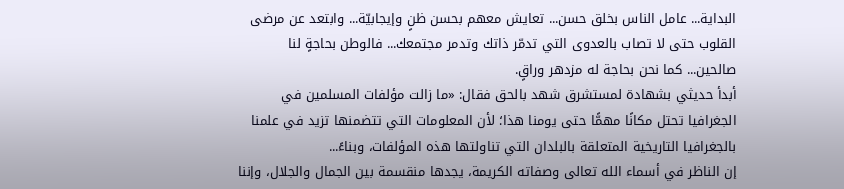البداية... عامل الناس بخلق حسن... تعايش معهم بحسن ظنٍ وإيجابيّة... وابتعد عن مرضى القلوب حتى لا تصاب بالعدوى التي تدمّر ذاتك وتدمر مجتمعك... فالوطن بحاجةٍ لنا صالحين... كما نحن بحاجة له مزدهر وراقٍ.
أبدأ حديثي بشهادة لمستشرق شهد بالحق فقال: «ما زالت مؤلفات المسلمين في الجغرافيا تحتل مكانًا مهمًّا حتى يومنا هذا؛ لأن المعلومات التي تتضمنها تزيد في علمنا بالجغرافيا التاريخية المتعلقة بالبلدان التي تناولتها هذه المؤلفات، وبناءً...
إن الناظر في أسماء الله تعالى وصفاته الكريمة، يجدها منقسمة بين الجمال والجلال، وإننا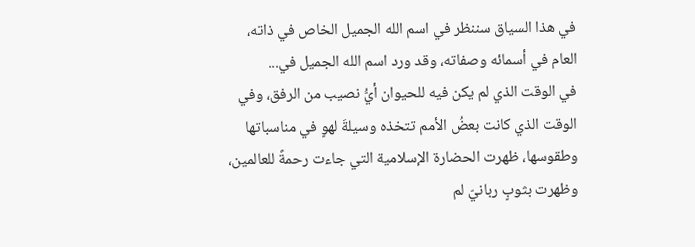في هذا السياق سننظر في اسم الله الجميل الخاص في ذاته، العام في أسمائه وصفاته، وقد ورد اسم الله الجميل في...
في الوقت الذي لم يكن فيه للحيوان أيُّ نصيب من الرفق، وفي الوقت الذي كانت بعضُ الأمم تتخذه وسيلةَ لهوٍ في مناسباتها وطقوسها، ظهرت الحضارة الإسلامية التي جاءت رحمةً للعالمين، وظهرت بثوبٍ ربانيّ لم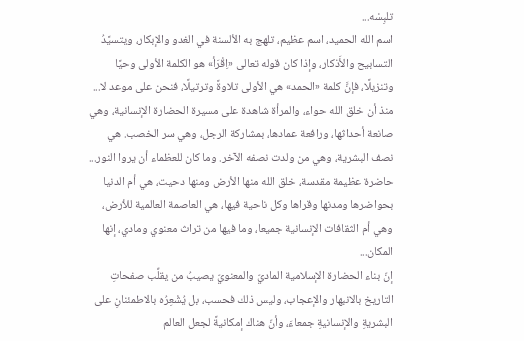تلبِسْه...
اسم الله الحميد، اسم عظيم، تلهج به الألسنة في الغدو والإبكار، ويتسيَّدُ التسابيح والأَذكار، وإذا كان قوله تعالى «اِقْرَأ» هو الكلمة الأولى وحيًا وتنزيلًا، فإنَّ كلمة «الحمد» هي الأولى تلاوةً وترتيلًا، فنحن على موعد لا...
منذ أن خلق الله حواء، والمرأة شاهدة على مسيرة الحضارة الإنسانية، وهي صانعة أحداثها، ورافعة عمادها، بمشاركة الرجل، وهي سر الخصب. هي نصف البشرية، وهي من ولدت نصفه الآخر. وما كان للعظماء أن يروا النور...
حاضرة عظيمة مقدسة، خلق الله منها الأرض ومنها دحيت، هي أم الدنيا بحواضرها ومدنها وقراها وكل ناحية فيها، هي العاصمة العالمية للأرض، وهي أم الثقافات الإنسانية جميعا، وما فيها من تراث معنوي ومادي، إنها المكان...
إنّ بناء الحضارة الإسلامية الماديّ والمعنويّ يصيبُ من يقلِّب صفحاتِ التاريخ بالانبهار والإعجاب، وليس ذلك فحسب، بل يُشْعِرُه بالاطمئنانِ على البشريةِ والإنسانيةِ جمعاءَ، وأنّ هناك إمكانيةً لجعل العالم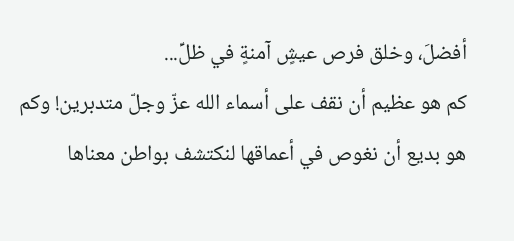أفضلَ، وخلق فرص عيشٍ آمنةٍ في ظلِّ...
كم هو عظيم أن نقف على أسماء الله عزّ وجلّ متدبرين! وكم هو بديع أن نغوص في أعماقها لنكتشف بواطن معناها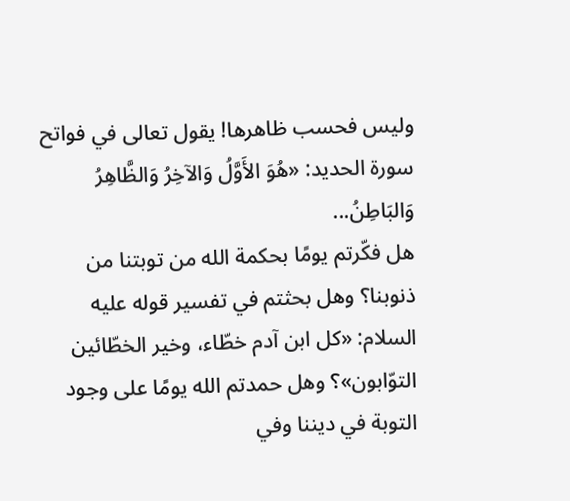وليس فحسب ظاهرها! يقول تعالى في فواتح سورة الحديد: «هُوَ الأَوَّلُ وَالآخِرُ وَالظَّاهِرُ وَالبَاطِنُ...
هل فكّرتم يومًا بحكمة الله من توبتنا من ذنوبنا؟ وهل بحثتم في تفسير قوله عليه السلام: «كل ابن آدم خطّاء، وخير الخطّائين التوّابون»؟ وهل حمدتم الله يومًا على وجود التوبة في ديننا وفي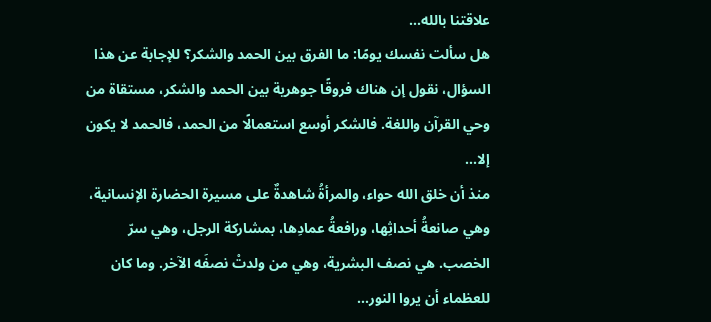علاقتنا بالله...
هل سألت نفسك يومًا: ما الفرق بين الحمد والشكر؟ للإجابة عن هذا السؤال، نقول إن هناك فروقًا جوهرية بين الحمد والشكر، مستقاة من وحي القرآن واللغة. فالشكر أوسع استعمالًا من الحمد، فالحمد لا يكون إلا...
منذ أن خلق الله حواء، والمرأةُ شاهدةٌ على مسيرة الحضارة الإنسانية، وهي صانعةُ أحداثِها، ورافعةُ عمادِها، بمشاركة الرجل، وهي سرّ الخصب. هي نصف البشرية، وهي من ولدتْ نصفَه الآخر. وما كان للعظماء أن يروا النور...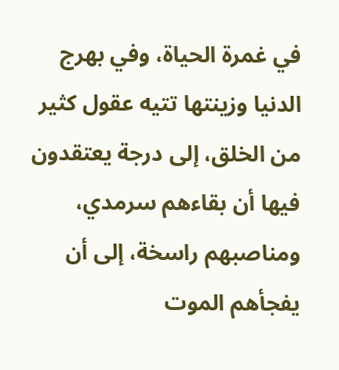في غمرة الحياة، وفي بهرج الدنيا وزينتها تتيه عقول كثير من الخلق، إلى درجة يعتقدون فيها أن بقاءهم سرمدي، ومناصبهم راسخة، إلى أن يفجأهم الموت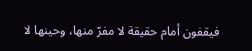فيقفون أمام حقيقة لا مفرّ منها، وحينها لا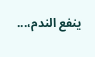ينفع الندم،...